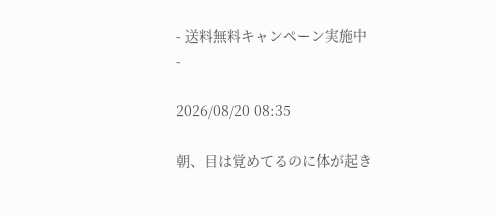- 送料無料キャンペーン実施中 -

2026/08/20 08:35

朝、目は覚めてるのに体が起き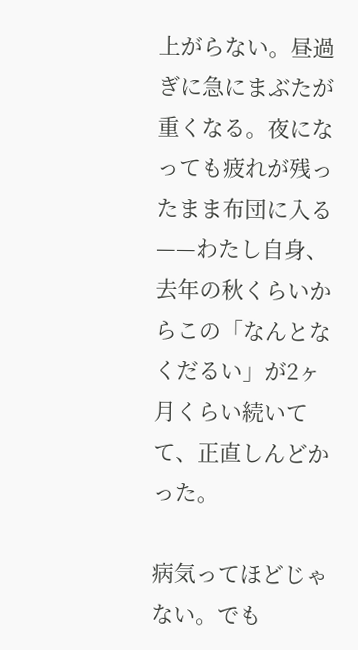上がらない。昼過ぎに急にまぶたが重くなる。夜になっても疲れが残ったまま布団に入る——わたし自身、去年の秋くらいからこの「なんとなくだるい」が2ヶ月くらい続いてて、正直しんどかった。

病気ってほどじゃない。でも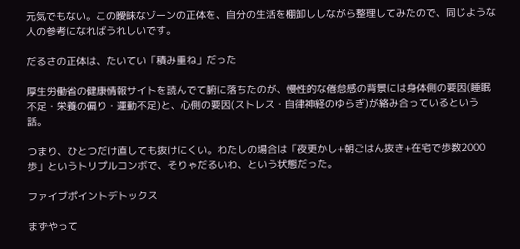元気でもない。この曖昧なゾーンの正体を、自分の生活を棚卸ししながら整理してみたので、同じような人の参考になればうれしいです。

だるさの正体は、たいてい「積み重ね」だった

厚生労働省の健康情報サイトを読んでて腑に落ちたのが、慢性的な倦怠感の背景には身体側の要因(睡眠不足・栄養の偏り・運動不足)と、心側の要因(ストレス・自律神経のゆらぎ)が絡み合っているという話。

つまり、ひとつだけ直しても抜けにくい。わたしの場合は「夜更かし+朝ごはん抜き+在宅で歩数2000歩」というトリプルコンボで、そりゃだるいわ、という状態だった。

ファイブポイントデトックス

まずやって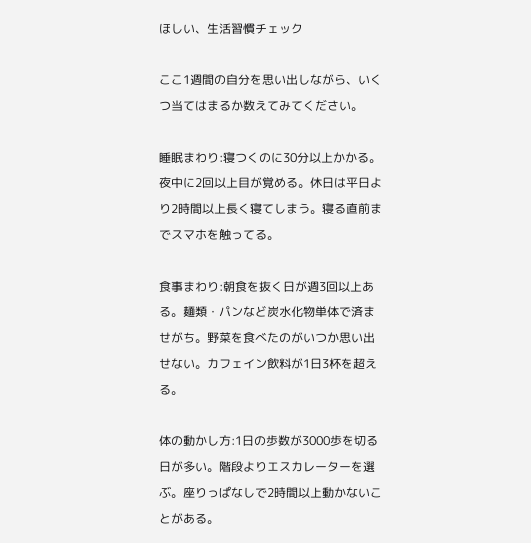ほしい、生活習慣チェック

ここ1週間の自分を思い出しながら、いくつ当てはまるか数えてみてください。

睡眠まわり:寝つくのに30分以上かかる。夜中に2回以上目が覚める。休日は平日より2時間以上長く寝てしまう。寝る直前までスマホを触ってる。

食事まわり:朝食を抜く日が週3回以上ある。麺類・パンなど炭水化物単体で済ませがち。野菜を食べたのがいつか思い出せない。カフェイン飲料が1日3杯を超える。

体の動かし方:1日の歩数が3000歩を切る日が多い。階段よりエスカレーターを選ぶ。座りっぱなしで2時間以上動かないことがある。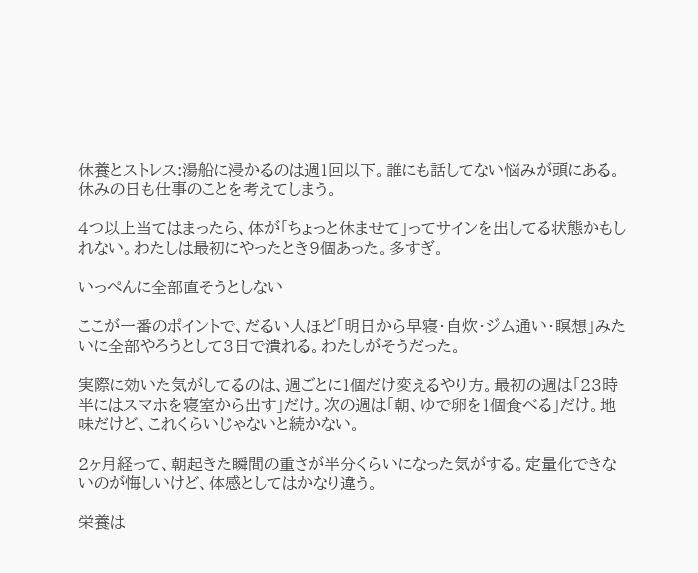休養とストレス:湯船に浸かるのは週1回以下。誰にも話してない悩みが頭にある。休みの日も仕事のことを考えてしまう。

4つ以上当てはまったら、体が「ちょっと休ませて」ってサインを出してる状態かもしれない。わたしは最初にやったとき9個あった。多すぎ。

いっぺんに全部直そうとしない

ここが一番のポイントで、だるい人ほど「明日から早寝・自炊・ジム通い・瞑想」みたいに全部やろうとして3日で潰れる。わたしがそうだった。

実際に効いた気がしてるのは、週ごとに1個だけ変えるやり方。最初の週は「23時半にはスマホを寝室から出す」だけ。次の週は「朝、ゆで卵を1個食べる」だけ。地味だけど、これくらいじゃないと続かない。

2ヶ月経って、朝起きた瞬間の重さが半分くらいになった気がする。定量化できないのが悔しいけど、体感としてはかなり違う。

栄養は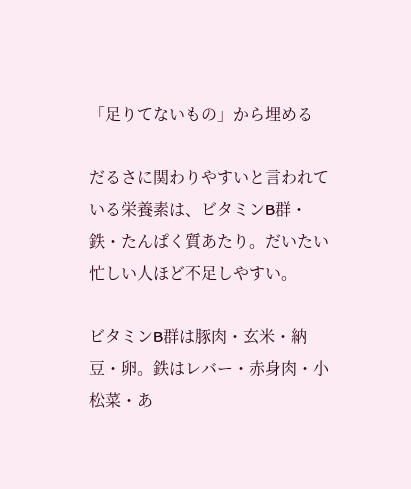「足りてないもの」から埋める

だるさに関わりやすいと言われている栄養素は、ビタミンB群・鉄・たんぱく質あたり。だいたい忙しい人ほど不足しやすい。

ビタミンB群は豚肉・玄米・納豆・卵。鉄はレバー・赤身肉・小松菜・あ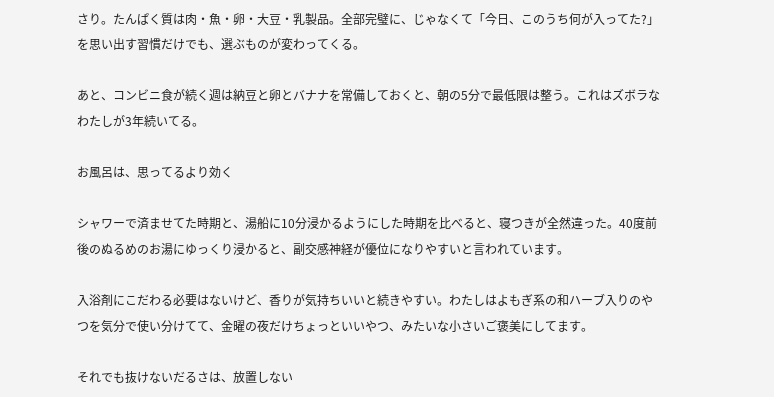さり。たんぱく質は肉・魚・卵・大豆・乳製品。全部完璧に、じゃなくて「今日、このうち何が入ってた?」を思い出す習慣だけでも、選ぶものが変わってくる。

あと、コンビニ食が続く週は納豆と卵とバナナを常備しておくと、朝の5分で最低限は整う。これはズボラなわたしが3年続いてる。

お風呂は、思ってるより効く

シャワーで済ませてた時期と、湯船に10分浸かるようにした時期を比べると、寝つきが全然違った。40度前後のぬるめのお湯にゆっくり浸かると、副交感神経が優位になりやすいと言われています。

入浴剤にこだわる必要はないけど、香りが気持ちいいと続きやすい。わたしはよもぎ系の和ハーブ入りのやつを気分で使い分けてて、金曜の夜だけちょっといいやつ、みたいな小さいご褒美にしてます。

それでも抜けないだるさは、放置しない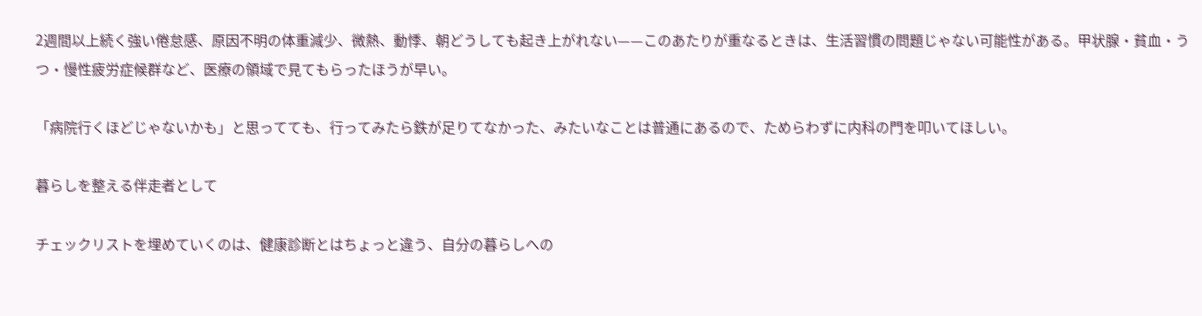2週間以上続く強い倦怠感、原因不明の体重減少、微熱、動悸、朝どうしても起き上がれない——このあたりが重なるときは、生活習慣の問題じゃない可能性がある。甲状腺・貧血・うつ・慢性疲労症候群など、医療の領域で見てもらったほうが早い。

「病院行くほどじゃないかも」と思ってても、行ってみたら鉄が足りてなかった、みたいなことは普通にあるので、ためらわずに内科の門を叩いてほしい。

暮らしを整える伴走者として

チェックリストを埋めていくのは、健康診断とはちょっと違う、自分の暮らしへの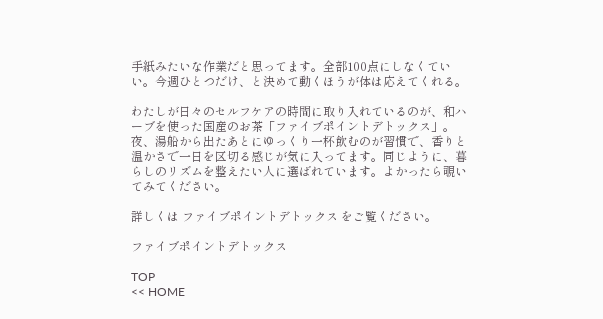手紙みたいな作業だと思ってます。全部100点にしなくていい。今週ひとつだけ、と決めて動くほうが体は応えてくれる。

わたしが日々のセルフケアの時間に取り入れているのが、和ハーブを使った国産のお茶「ファイブポイントデトックス」。夜、湯船から出たあとにゆっくり一杯飲むのが習慣で、香りと温かさで一日を区切る感じが気に入ってます。同じように、暮らしのリズムを整えたい人に選ばれています。よかったら覗いてみてください。

詳しくは ファイブポイントデトックス をご覧ください。

ファイブポイントデトックス

TOP
<< HOME